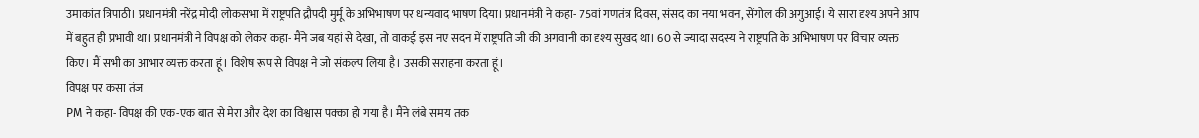उमाकांत त्रिपाठी। प्रधानमंत्री नरेंद्र मोदी लोकसभा में राष्ट्रपति द्रौपदी मुर्मू के अभिभाषण पर धन्यवाद भाषण दिया। प्रधानमंत्री ने कहा- 75वां गणतंत्र दिवस, संसद का नया भवन, सेंगोल की अगुआई। ये सारा दृश्य अपने आप में बहुत ही प्रभावी था। प्रधानमंत्री ने विपक्ष को लेकर कहा- मैंने जब यहां से देखा, तो वाकई इस नए सदन में राष्ट्रपति जी की अगवानी का दृश्य सुखद था। 60 से ज्यादा सदस्य ने राष्ट्रपति के अभिभाषण पर विचार व्यक्त किए। मैं सभी का आभार व्यक्त करता हूं। विशेष रूप से विपक्ष ने जो संकल्प लिया है। उसकी सराहना करता हूं।
विपक्ष पर कसा तंज
PM ने कहा- विपक्ष की एक-एक बात से मेरा और देश का विश्वास पक्का हो गया है। मैंने लंबे समय तक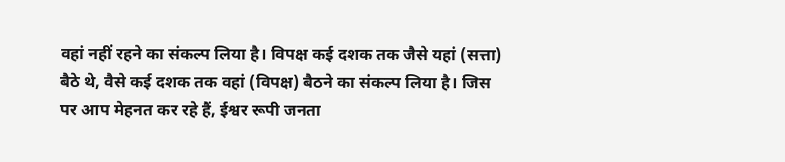वहां नहीं रहने का संकल्प लिया है। विपक्ष कई दशक तक जैसे यहां (सत्ता) बैठे थे, वैसे कई दशक तक वहां (विपक्ष) बैठने का संकल्प लिया है। जिस पर आप मेहनत कर रहे हैं, ईश्वर रूपी जनता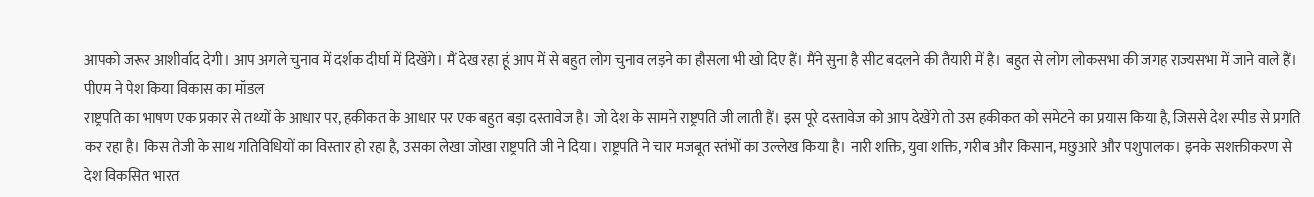आपको जरूर आशीर्वाद देगी। आप अगले चुनाव में दर्शक दीर्घा में दिखेंगे। मैं देख रहा हूं आप में से बहुत लोग चुनाव लड़ने का हौसला भी खो दिए हैं। मैंने सुना है सीट बदलने की तैयारी में है। बहुत से लोग लोकसभा की जगह राज्यसभा में जाने वाले हैं।
पीएम ने पेश किया विकास का मॉडल
राष्ट्रपति का भाषण एक प्रकार से तथ्यों के आधार पर, हकीकत के आधार पर एक बहुत बड़ा दस्तावेज है। जो देश के सामने राष्ट्रपति जी लाती हैं। इस पूरे दस्तावेज को आप देखेंगे तो उस हकीकत को समेटने का प्रयास किया है, जिससे देश स्पीड से प्रगति कर रहा है। किस तेजी के साथ गतिविधियों का विस्तार हो रहा है, उसका लेखा जोखा राष्ट्रपति जी ने दिया। राष्ट्रपति ने चार मजबूत स्तंभों का उल्लेख किया है। नारी शक्ति, युवा शक्ति, गरीब और किसान, मछुआरे और पशुपालक। इनके सशक्तीकरण से देश विकसित भारत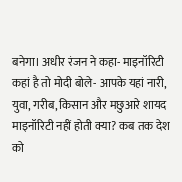बनेगा। अधीर रंजन ने कहा- माइनॉरिटी कहां है तो मोदी बोले- आपके यहां नारी, युवा, गरीब, किसान और मछुआरे शायद माइनॉरिटी नहीं होती क्या? कब तक देश को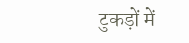टुकड़ों में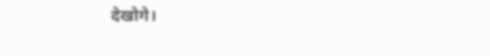देखोगे।